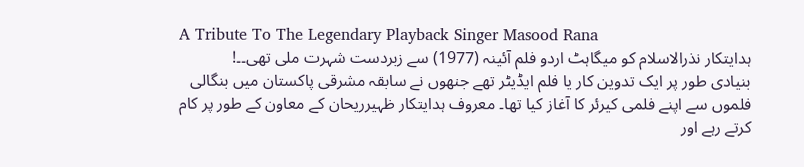A Tribute To The Legendary Playback Singer Masood Rana
ہدایتکار نذرالاسلام کو میگاہٹ اردو فلم آئینہ (1977) سے زبردست شہرت ملی تھی۔۔!
بنیادی طور پر ایک تدوین کار یا فلم ایڈیٹر تھے جنھوں نے سابقہ مشرقی پاکستان میں بنگالی فلموں سے اپنے فلمی کیرئر کا آغاز کیا تھا۔ معروف ہدایتکار ظہیرریحان کے معاون کے طور پر کام کرتے رہے اور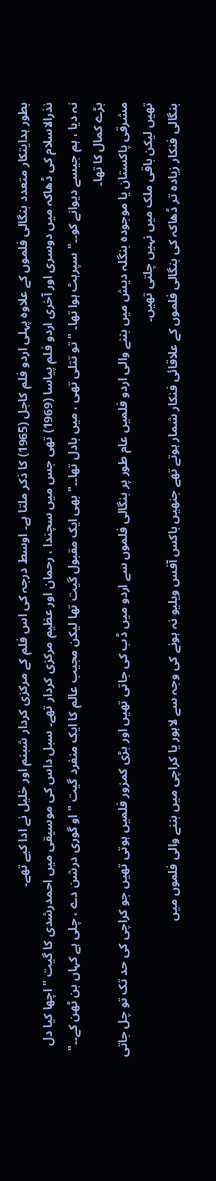بطور ہدایتکار متعدد بنگالی فلموں کے علاوہ پہلی اردو فلم کاجل (1965) کا ذکر ملتا ہے۔ اوسط درجہ کی اس فلم کے مرکزی کردار شبنم اور خلیل نے ادا کیے تھے۔
نذرالاسلام کی ڈھاکہ میں دوسری اور آخری اردو فلم پیاسا (1969) تھی جس میں سچندا ، رحمان اور عظیم مرکزی کردار تھے۔ سبل داس کی موسیقی میں احمدرشدی کا گیت "اچھا کیا دل نہ دیا ، ہم جیسے دیوانے کو۔۔" سپرہٹ ہوا تھا۔ "تو تتلی تھی ، میں بادل تھا۔۔" بھی ایک مقبول گیت تھا لیکن مجیب عالم کا ایک منفرد گیت "او گوری درشن دے ، چلی ہے کہاں بن ٹھن کے۔۔" بڑے کمال کا تھا۔
مشرقی پاکستان یا موجودہ بنگلہ دیش میں بننے والی اردو فلمیں عام طور پر بنگالی فلموں سے اردو میں ڈب کی جاتی تھیں اور بڑی کمزور فلمیں ہوتی تھیں جو کراچی کی حد تک تو چل جاتی تھیں لیکن باقی ملک میں نہیں چلتی تھیں۔
بنگالی فنکار زیادہ تر ڈھاکہ کی بنگالی فلموں کے علاقائی فنکار شمار ہوتے تھے جنھیں باکس آفس ویلیو نہ ہونے کی وجہ سے لاہور یا کراچی میں بننے والی فلموں میں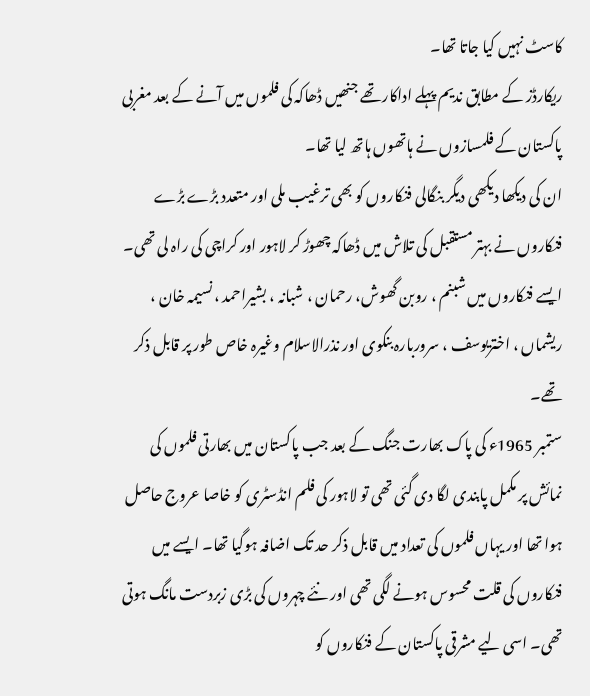کاسٹ نہیں کیا جاتا تھا۔
ریکارڈز کے مطابق ندیم پہلے اداکار تھے جنھیں ڈھاکہ کی فلموں میں آنے کے بعد مغربی پاکستان کے فلمسازوں نے ہاتھوں ہاتھ لیا تھا۔
ان کی دیکھا دیکھی دیگر بنگالی فنکاروں کو بھی ترغیب ملی اور متعدد بڑے بڑے فنکاروں نے بہتر مستقبل کی تلاش میں ڈھاکہ چھوڑ کر لاہور اور کراچی کی راہ لی تھی۔ ایسے فنکاروں میں شبنم ، روبن گھوش، رحمان ، شبانہ ، بشیراحمد ، نسیمہ خان ، ریشماں ، اختریوسف ، سروربارہ بنکوی اور نذرالاسلام وغیرہ خاص طور پر قابل ذکر تھے۔
ستمبر 1965ء کی پاک بھارت جنگ کے بعد جب پاکستان میں بھارتی فلموں کی نمائش پر مکمل پابندی لگا دی گئی تھی تو لاہور کی فلم انڈسٹری کو خاصا عروج حاصل ہوا تھا اور یہاں فلموں کی تعداد میں قابل ذکر حد تک اضافہ ہوگیا تھا۔ ایسے میں فنکاروں کی قلت محسوس ہونے لگی تھی اور نئے چہروں کی بڑی زبردست مانگ ہوتی تھی۔ اسی لیے مشرقی پاکستان کے فنکاروں کو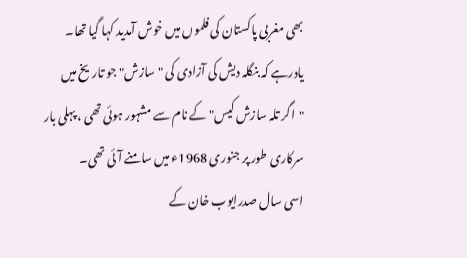بھی مغربی پاکستان کی فلموں میں خوش آمدید کہا گیا تھا۔
یادرہے کہ بنگلہ دیش کی آزادی کی "سازش" جو تاریخ میں "اگر تلہ سازش کیس" کے نام سے مشہور ہوئی تھی ، پہلی بار سرکاری طور پر جنوری 1968ء میں سامنے آئی تھی۔
اسی سال صدرایوب خان کے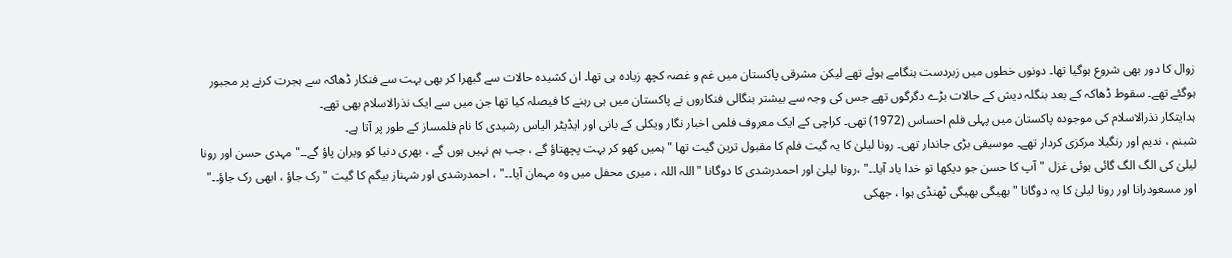زوال کا دور بھی شروع ہوگیا تھا۔ دونوں خطوں میں زبردست ہنگامے ہوئے تھے لیکن مشرقی پاکستان میں غم و غصہ کچھ زیادہ ہی تھا۔ ان کشیدہ حالات سے گبھرا کر بھی بہت سے فنکار ڈھاکہ سے ہجرت کرنے پر مجبور ہوگئے تھے۔ سقوط ڈھاکہ کے بعد بنگلہ دیش کے حالات بڑے دگرگوں تھے جس کی وجہ سے بیشتر بنگالی فنکاروں نے پاکستان میں ہی رہنے کا فیصلہ کیا تھا جن میں سے ایک نذرالاسلام بھی تھے۔
ہدایتکار نذرالاسلام کی موجودہ پاکستان میں پہلی فلم احساس (1972) تھی۔ کراچی کے ایک معروف فلمی اخبار نگار ویکلی کے بانی اور ایڈیٹر الیاس رشیدی کا نام فلمساز کے طور پر آتا ہے۔
شبنم ، ندیم اور رنگیلا مرکزی کردار تھے۔ موسیقی بڑی جاندار تھی۔ رونا لیلیٰ کا یہ گیت فلم کا مقبول ترین گیت تھا "ہمیں کھو کر بہت پچھتاؤ گے ، جب ہم نہیں ہوں گے ، بھری دنیا کو ویران پاؤ گے۔۔" مہدی حسن اور رونا لیلیٰ کی الگ الگ گائی ہوئی غزل "آپ کا حسن جو دیکھا تو خدا یاد آیا۔۔" ،رونا لیلیٰ اور احمدرشدی کا دوگانا "اللہ اللہ ، میری محفل میں وہ مہمان آیا۔۔" ، احمدرشدی اور شہناز بیگم کا گیت "رک جاؤ ، ابھی رک جاؤ۔۔" اور مسعودرانا اور رونا لیلیٰ کا یہ دوگانا "بھیگی بھیگی ٹھنڈی ہوا ، جھکی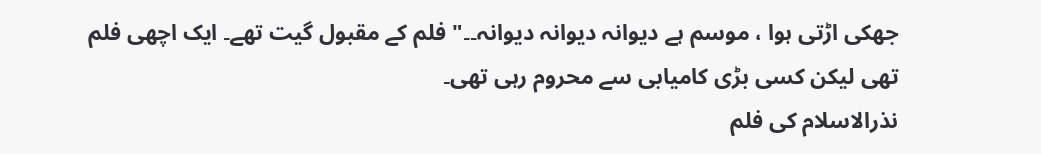جھکی اڑتی ہوا ، موسم ہے دیوانہ دیوانہ دیوانہ۔۔" فلم کے مقبول گیت تھے۔ ایک اچھی فلم تھی لیکن کسی بڑی کامیابی سے محروم رہی تھی۔
نذرالاسلام کی فلم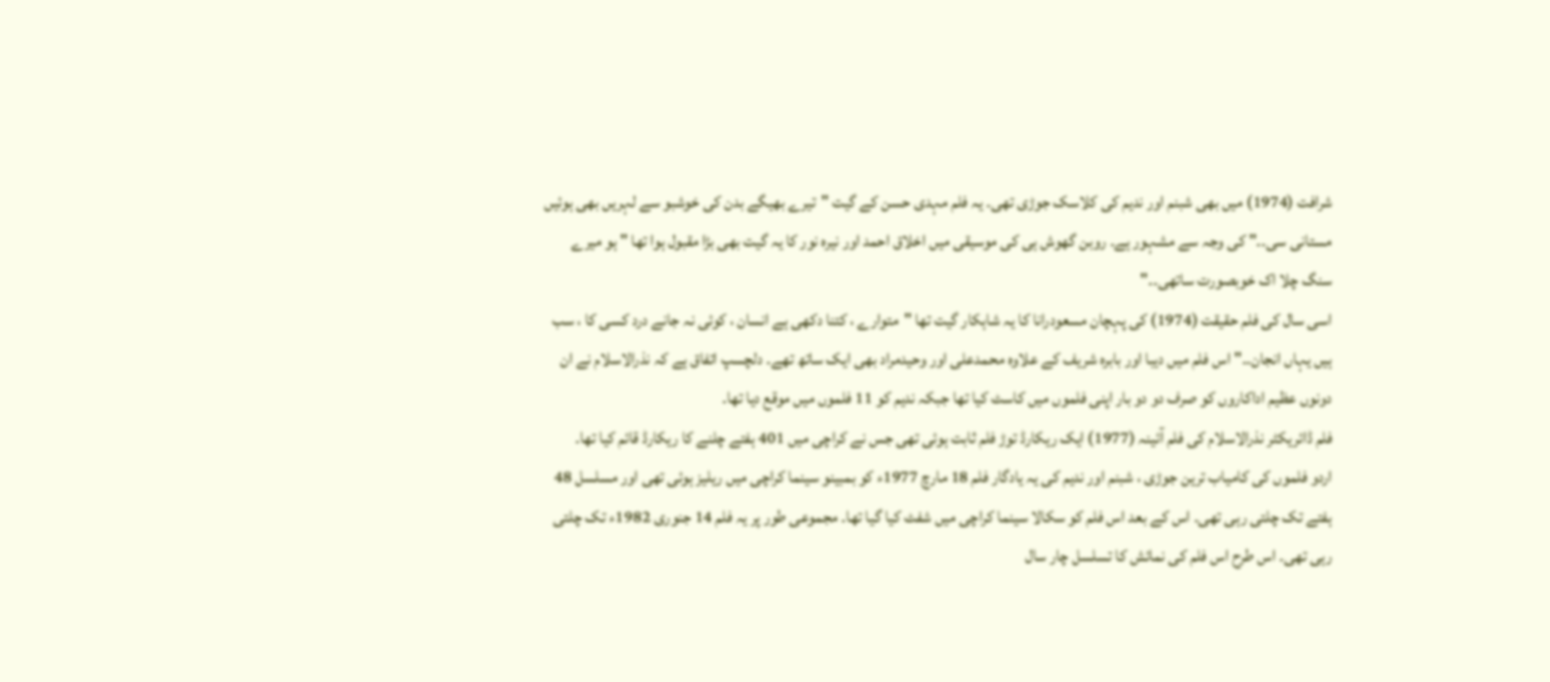شرافت (1974) میں بھی شبنم اور ندیم کی کلاسک جوڑی تھی۔ یہ فلم مہدی حسن کے گیت "تیرے بھیگے بدن کی خوشبو سے لہریں بھی ہوئیں مستانی سی۔۔" کی وجہ سے مشہور ہے۔ روبن گھوش ہی کی موسیقی میں اخلاق احمد اور نیرہ نور کا یہ گیت بھی بڑا مقبول ہوا تھا " ہو میرے سنگ چلا اک خوبصورت ساتھی۔۔"
اسی سال کی فلم حقیقت (1974) کی پہچان مسعودرانا کا یہ شاہکار گیت تھا "متوارے ، کتنا دکھی ہے انسان ، کوئی نہ جانے درد کسی کا ، سب ہیں یہاں انجان۔۔" اس فلم میں دیبا اور بابرہ شریف کے علاوہ محمدعلی اور وحیدمراد بھی ایک ساتھ تھے۔ دلچسپ اتفاق ہے کہ نذرالاسلام نے ان دونوں عظیم اداکاروں کو صرف دو دو بار اپنی فلموں میں کاسٹ کیا تھا جبکہ ندیم کو 11 فلموں میں موقع دیا تھا۔
فلم ڈائریکٹر نذرالاسلام کی فلم آئینہ (1977) ایک ریکارڈ توڑ فلم ثابت ہوئی تھی جس نے کراچی میں 401 ہفتے چلنے کا ریکارڈ قائم کیا تھا۔
اردو فلموں کی کامیاب ترین جوڑی ، شبنم اور ندیم کی یہ یادگار فلم 18 مارچ 1977ء کو بمبینو سینما کراچی میں ریلیز ہوئی تھی اور مسلسل 48 ہفتے تک چلتی رہی تھی۔ اس کے بعد اس فلم کو سکالا سینما کراچی میں شفٹ کیا گیا تھا۔ مجموعی طور پر یہ فلم 14 جنوری 1982ء تک چلتی رہی تھی۔ اس طرح اس فلم کی نمائش کا تسلسل چار سال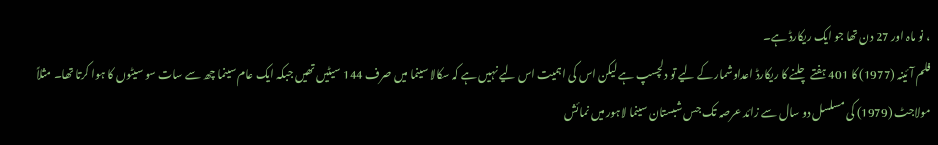، نو ماہ اور 27 دن تھا جو ایک ریکارڈ ہے۔
فلم آئینہ (1977) کا 401 ہفتے چلنے کا ریکارڈ اعداوشمار کے لیے تو دلچسپ ہے لیکن اس کی اہمیت اس لیے نہیں ہے کہ سکالا سینما میں صرف 144 سیٹیں تھیں جبکہ ایک عام سینما چھ سے سات سو سیٹوں کا ہوا کرتا تھا۔ مثلاً مولاجٹ (1979) کی مسلسل دو سال سے زائد عرصہ تک جس شبستان سینما لاہور میں نمائش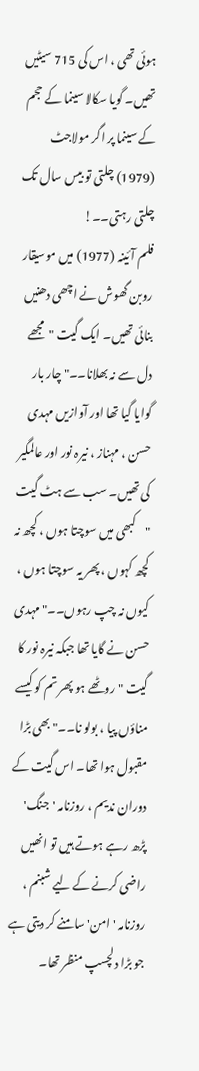ہوئی تھی ، اس کی 715 سیٹیں تھیں۔ گویا سکالا سینما کے حجم کے سینما پر اگر مولاجٹ (1979) چلتی تو بیس سال تک چلتی رہتی۔۔!
فلم آئینہ (1977) میں موسیقار روبن گھوش نے اچھی دھنیں بنائی تھیں۔ ایک گیت "مجھے دل سے نہ بھلانا۔۔" چار بار گوایا گیا تھا اور آوازیں مہدی حسن ، مہناز ، نیرہ نور اور عالمگیر کی تھیں۔ سب سے ہٹ گیت "کبھی میں سوچتا ہوں ، کچھ نہ کچھ کہوں ، پھر یہ سوچتا ہوں ، کیوں نہ چپ رہوں۔۔" مہدی حسن نے گایا تھا جبکہ نیرہ نور کا گیت "روٹھے ہو پھر تم کو کیسے مناؤں پیا ، بولو نا۔۔" بھی بڑا مقبول ہوا تھا۔ اس گیت کے دوران ندیم ، روزنامہ 'جنگ' پڑھ رہے ہوتے ہیں تو انھیں راضی کرنے کے لیے شبنم ، روزنامہ 'امن' سامنے کر دیتی ہے جو بڑا دلچسپ منظر تھا۔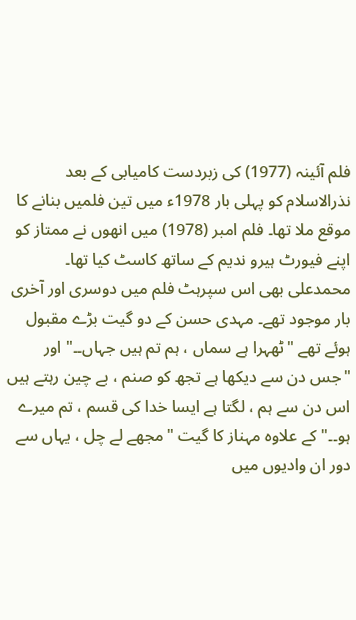فلم آئینہ (1977) کی زبردست کامیابی کے بعد نذرالاسلام کو پہلی بار 1978ء میں تین فلمیں بنانے کا موقع ملا تھا۔ فلم امبر (1978) میں انھوں نے ممتاز کو اپنے فیورٹ ہیرو ندیم کے ساتھ کاسٹ کیا تھا۔ محمدعلی بھی اس سپرہٹ فلم میں دوسری اور آخری بار موجود تھے۔ مہدی حسن کے دو گیت بڑے مقبول ہوئے تھے "ٹھہرا ہے سماں ، ہم تم ہیں جہاں۔۔" اور "جس دن سے دیکھا ہے تجھ کو صنم ، بے چین رہتے ہیں اس دن سے ہم ، لگتا ہے ایسا خدا کی قسم ، تم میرے ہو۔۔" کے علاوہ مہناز کا گیت "مجھے لے چل ، یہاں سے دور ان وادیوں میں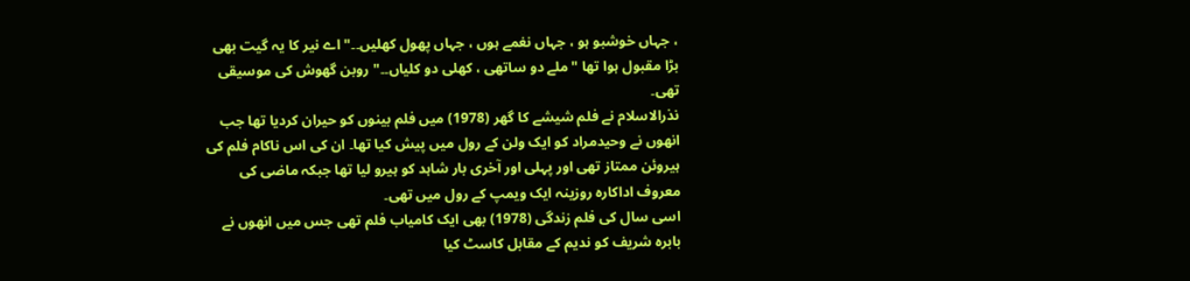، جہاں خوشبو ہو ، جہاں نغمے ہوں ، جہاں پھول کھلیں۔۔" اے نیر کا یہ گیت بھی بڑا مقبول ہوا تھا "ملے دو ساتھی ، کھلی دو کلیاں۔۔" روبن گھوش کی موسیقی تھی۔
نذرالاسلام نے فلم شیشے کا گھر (1978) میں فلم بینوں کو حیران کردیا تھا جب انھوں نے وحیدمراد کو ایک ولن کے رول میں پیش کیا تھا۔ ان کی اس ناکام فلم کی ہیروئن ممتاز تھی اور پہلی اور آخری بار شاہد کو ہیرو لیا تھا جبکہ ماضی کی معروف اداکارہ روزینہ ایک ویمپ کے رول میں تھی۔
اسی سال کی فلم زندگی (1978) بھی ایک کامیاب فلم تھی جس میں انھوں نے بابرہ شریف کو ندیم کے مقابل کاسٹ کیا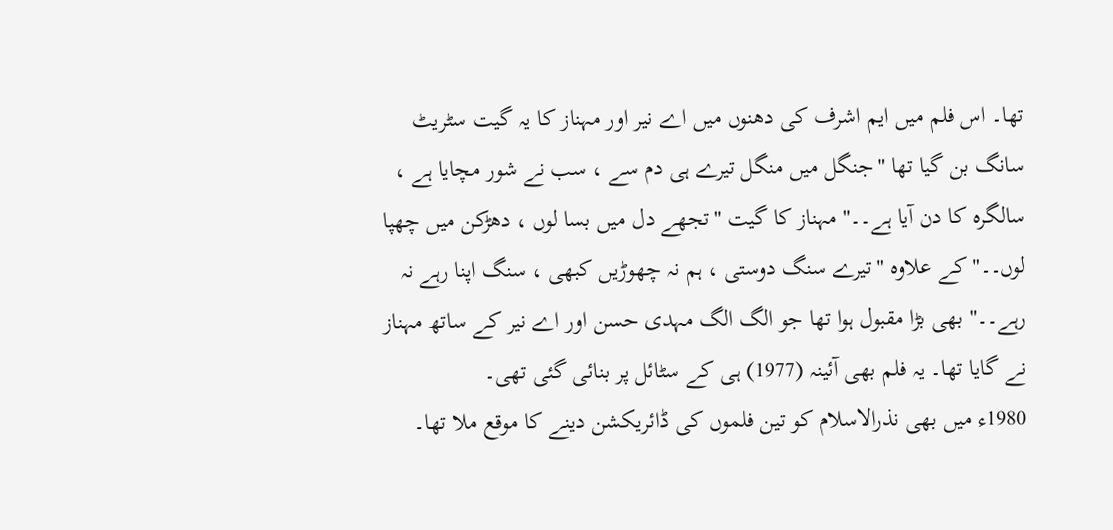تھا۔ اس فلم میں ایم اشرف کی دھنوں میں اے نیر اور مہناز کا یہ گیت سٹریٹ سانگ بن گیا تھا "جنگل میں منگل تیرے ہی دم سے ، سب نے شور مچایا ہے ، سالگرہ کا دن آیا ہے۔۔" مہناز کا گیت "تجھے دل میں بسا لوں ، دھڑکن میں چھپا لوں۔۔" کے علاوہ "تیرے سنگ دوستی ، ہم نہ چھوڑیں کبھی ، سنگ اپنا رہے نہ رہے۔۔" بھی بڑا مقبول ہوا تھا جو الگ الگ مہدی حسن اور اے نیر کے ساتھ مہناز نے گایا تھا۔ یہ فلم بھی آئینہ (1977) ہی کے سٹائل پر بنائی گئی تھی۔
1980ء میں بھی نذرالاسلام کو تین فلموں کی ڈائریکشن دینے کا موقع ملا تھا۔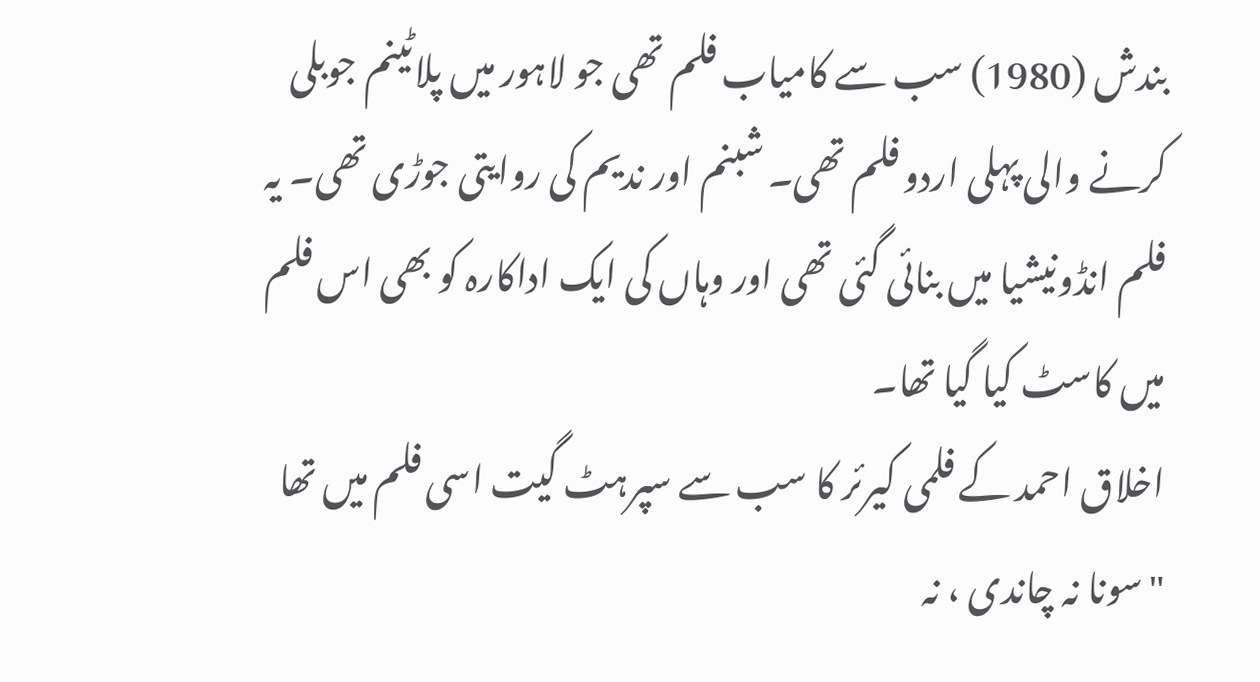بندش (1980) سب سے کامیاب فلم تھی جو لاہور میں پلاٹینم جوبلی کرنے والی پہلی اردو فلم تھی۔ شبنم اور ندیم کی روایتی جوڑی تھی۔ یہ فلم انڈونیشیا میں بنائی گئی تھی اور وہاں کی ایک اداکارہ کو بھی اس فلم میں کاسٹ کیا گیا تھا۔
اخلاق احمد کے فلمی کیرئر کا سب سے سپرہٹ گیت اسی فلم میں تھا "سونا نہ چاندی ، نہ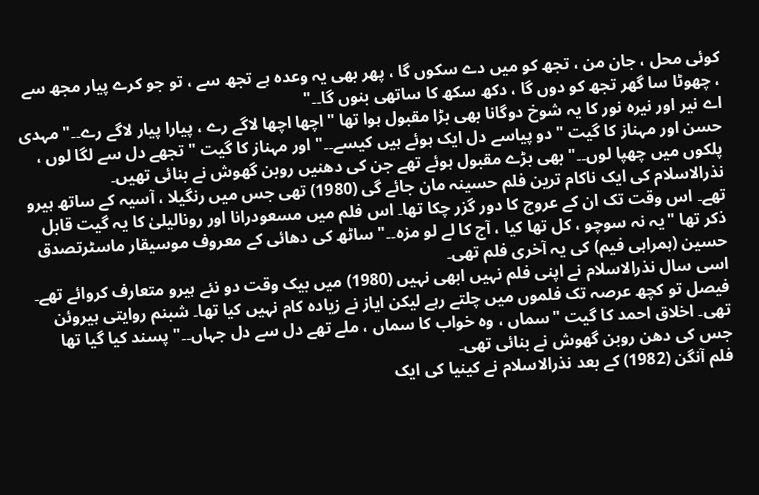کوئی محل ، جان من ، تجھ کو میں دے سکوں گا ، پھر بھی یہ وعدہ ہے تجھ سے ، تو جو کرے پیار مجھ سے ، چھوٹا سا گھر تجھ کو دوں گا ، دکھ سکھ کا ساتھی بنوں گا۔۔"
اے نیر اور نیرہ نور کا یہ شوخ دوگانا بھی بڑا مقبول ہوا تھا "اچھا اچھا لاگے رے ، پیارا پیار لاگے رے۔۔"مہدی حسن اور مہناز کا گیت "دو پیاسے دل ایک ہوئے ہیں کیسے۔۔" اور مہناز کا گیت "تجھے دل سے لگا لوں ، پلکوں میں چھپا لوں۔۔" بھی بڑے مقبول ہوئے تھے جن کی دھنیں روبن گھوش نے بنائی تھیں۔
نذرالاسلام کی ایک ناکام ترین فلم حسینہ مان جائے گی (1980) تھی جس میں رنگیلا ، آسیہ کے ساتھ ہیرو تھے۔ اس وقت تک ان کے عروج کا دور گزر چکا تھا۔ اس فلم میں مسعودرانا اور رونالیلیٰ کا یہ گیت قابل ذکر تھا "یہ نہ سوچو ، کل تھا کیا ، آج کا لے لو مزہ۔۔" ساٹھ کی دھائی کے معروف موسیقار ماسٹرتصدق حسین (ہمراہی فیم) کی یہ آخری فلم تھی۔
اسی سال نذرالاسلام نے اپنی فلم نہیں ابھی نہیں (1980) میں بیک وقت دو نئے ہیرو متعارف کروائے تھے۔ فیصل تو کچھ عرصہ تک فلموں میں چلتے رہے لیکن ایاز نے زیادہ کام نہیں کیا تھا۔ شبنم روایتی ہیروئن تھی۔ اخلاق احمد کا گیت "سماں ، وہ خواب کا سماں ، ملے تھے دل سے دل جہاں۔۔" پسند کیا گیا تھا جس کی دھن روبن گھوش نے بنائی تھی۔
فلم آنگن (1982) کے بعد نذرالاسلام نے کینیا کی ایک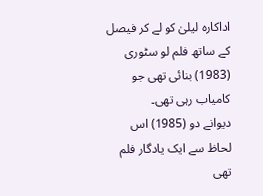اداکارہ لیلیٰ کو لے کر فیصل کے ساتھ فلم لو سٹوری (1983) بنائی تھی جو کامیاب رہی تھی۔
دیوانے دو (1985) اس لحاظ سے ایک یادگار فلم تھی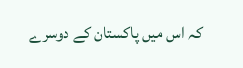کہ اس میں پاکستان کے دوسرے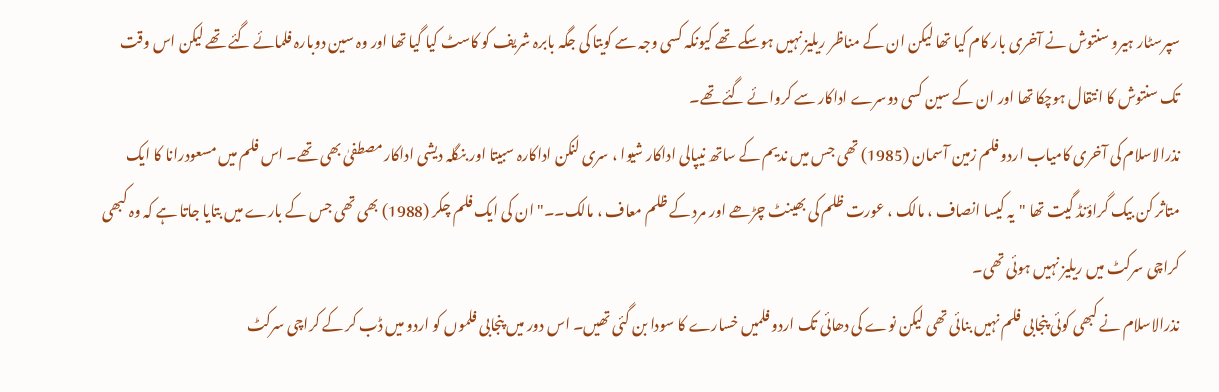سپرسٹار ہیرو سنتوش نے آخری بار کام کیا تھا لیکن ان کے مناظر ریلیز نہیں ہوسکے تھے کیونکہ کسی وجہ سے کویتا کی جگہ بابرہ شریف کو کاسٹ کیا گیا تھا اور وہ سین دوبارہ فلمائے گئے تھے لیکن اس وقت تک سنتوش کا انتقال ہوچکا تھا اور ان کے سین کسی دوسرے اداکار سے کروائے گئے تھے۔
نذرالاسلام کی آخری کامیاب اردو فلم زمین آسمان (1985) تھی جس میں ندیم کے ساتھ نیپالی اداکار شیوا ، سری لنکن اداکارہ سبیتا اور بنگلہ دیشی اداکار مصطفیٰ بھی تھے۔ اس فلم میں مسعودرانا کا ایک متاثر کن بیک گراؤنڈ گیت تھا "یہ کیسا انصاف ، مالک ، عورت ظلم کی بھینٹ چڑھے اور مرد کے ظلم معاف ، مالک۔۔" ان کی ایک فلم چکر (1988) بھی تھی جس کے بارے میں بتایا جاتا ہے کہ وہ کبھی کراچی سرکٹ میں ریلیز نہیں ہوئی تھی۔
نذرالاسلام نے کبھی کوئی پنجابی فلم نہیں بنائی تھی لیکن نوے کی دھائی تک اردو فلمیں خسارے کا سودا بن گئی تھیں۔ اس دور میں پنجابی فلموں کو اردو میں ڈب کر کے کراچی سرکٹ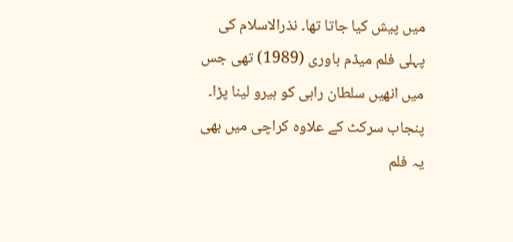میں پیش کیا جاتا تھا۔ نذرالاسلام کی پہلی فلم میڈم باوری (1989) تھی جس میں انھیں سلطان راہی کو ہیرو لینا پڑا۔ پنجاب سرکٹ کے علاوہ کراچی میں بھی یہ فلم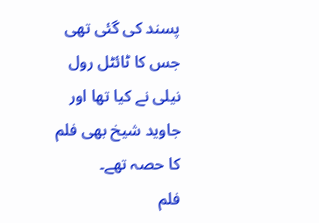پسند کی گئی تھی جس کا ٹائٹل رول نیلی نے کیا تھا اور جاوید شیخ بھی فلم کا حصہ تھے۔
فلم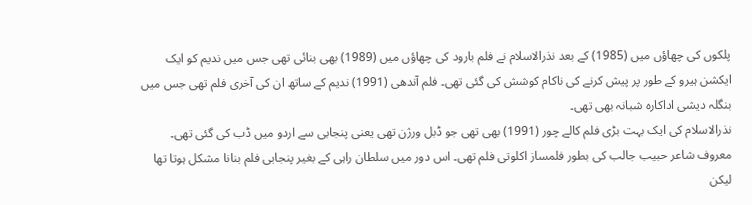پلکوں کی چھاؤں میں (1985) کے بعد نذرالاسلام نے فلم بارود کی چھاؤں میں (1989) بھی بنائی تھی جس میں ندیم کو ایک ایکشن ہیرو کے طور پر پیش کرنے کی ناکام کوشش کی گئی تھی۔ فلم آندھی (1991) ندیم کے ساتھ ان کی آخری فلم تھی جس میں بنگلہ دیشی اداکارہ شبانہ بھی تھی۔
نذرالاسلام کی ایک بہت بڑی فلم کالے چور (1991) بھی تھی جو ڈبل ورژن تھی یعنی پنجابی سے اردو میں ڈب کی گئی تھی۔ معروف شاعر حبیب جالب کی بطور فلمساز اکلوتی فلم تھی۔ اس دور میں سلطان راہی کے بغیر پنجابی فلم بنانا مشکل ہوتا تھا لیکن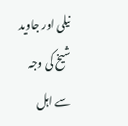نیلی اور جاوید شیخ کی وجہ سے اہل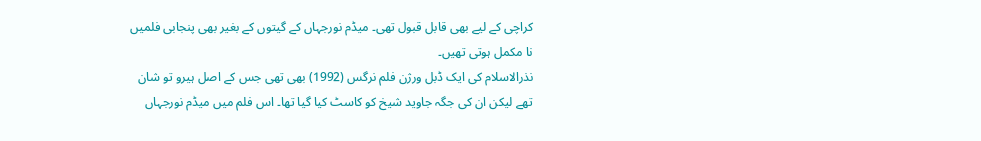کراچی کے لیے بھی قابل قبول تھی۔ میڈم نورجہاں کے گیتوں کے بغیر بھی پنجابی فلمیں نا مکمل ہوتی تھیں۔
نذرالاسلام کی ایک ڈبل ورژن فلم نرگس (1992) بھی تھی جس کے اصل ہیرو تو شان تھے لیکن ان کی جگہ جاوید شیخ کو کاسٹ کیا گیا تھا۔ اس فلم میں میڈم نورجہاں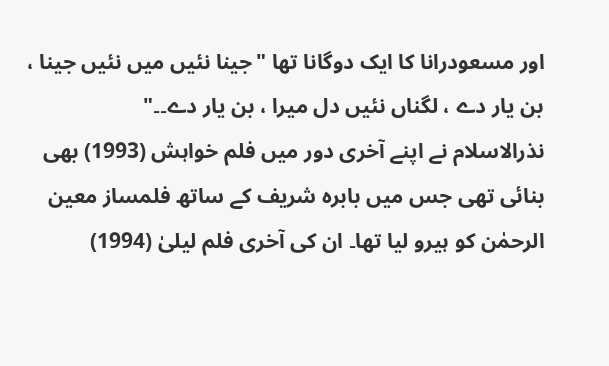اور مسعودرانا کا ایک دوگانا تھا "جینا نئیں میں نئیں جینا ، بن یار دے ، لگناں نئیں دل میرا ، بن یار دے۔۔"
نذرالاسلام نے اپنے آخری دور میں فلم خواہش (1993) بھی بنائی تھی جس میں بابرہ شریف کے ساتھ فلمساز معین الرحمٰن کو ہیرو لیا تھا۔ ان کی آخری فلم لیلیٰ (1994)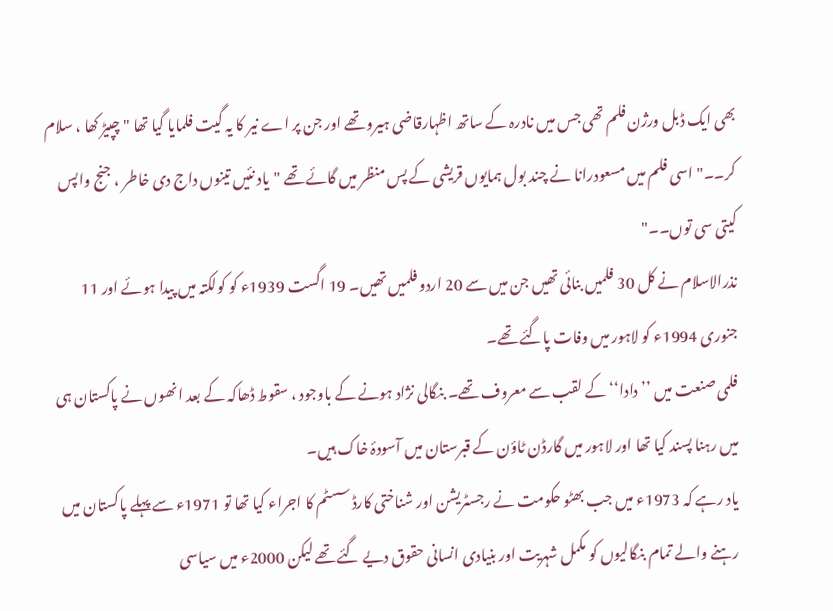بھی ایک ڈبل ورژن فلم تھی جس میں نادرہ کے ساتھ اظہارقاضی ہیرو تھے اور جن پر اے نیر کا یہ گیت فلمایا گیا تھا "چپیڑ کھا ، سلام کر۔۔" اسی فلم میں مسعودرانا نے چند بول ہمایوں قریشی کے پس منظر میں گائے تھے "یاد نئیں تینوں داج دی خاطر ، جنج واپس کیتی سی توں۔۔"
نذرالاسلام نے کل 30 فلمیں بنائی تھیں جن میں سے 20 اردو فلمیں تھیں۔ 19 اگست 1939ء کو کولکتہ میں پیدا ہوئے اور 11 جنوری 1994ء کو لاہور میں وفات پاگئے تھے۔
فلمی صنعت میں ’’دادا‘‘ کے لقب سے معروف تھے۔ بنگالی نژاد ہونے کے باوجود ، سقوط ڈھاکہ کے بعد انھوں نے پاکستان ہی میں رہنا پسند کیا تھا اور لاہور میں گارڈن ٹاؤن کے قبرستان میں آسودۂ خاک ہیں۔
یاد رہے کہ 1973ء میں جب بھٹو حکومت نے رجسٹریشن اور شناختی کارڈ سسٹم کا اجراء کیا تھا تو 1971ء سے پہلے پاکستان میں رہنے والے تمام بنگالیوں کو مکمل شہریت اور بنیادی انسانی حقوق دیے گئے تھے لیکن 2000ء میں سیاسی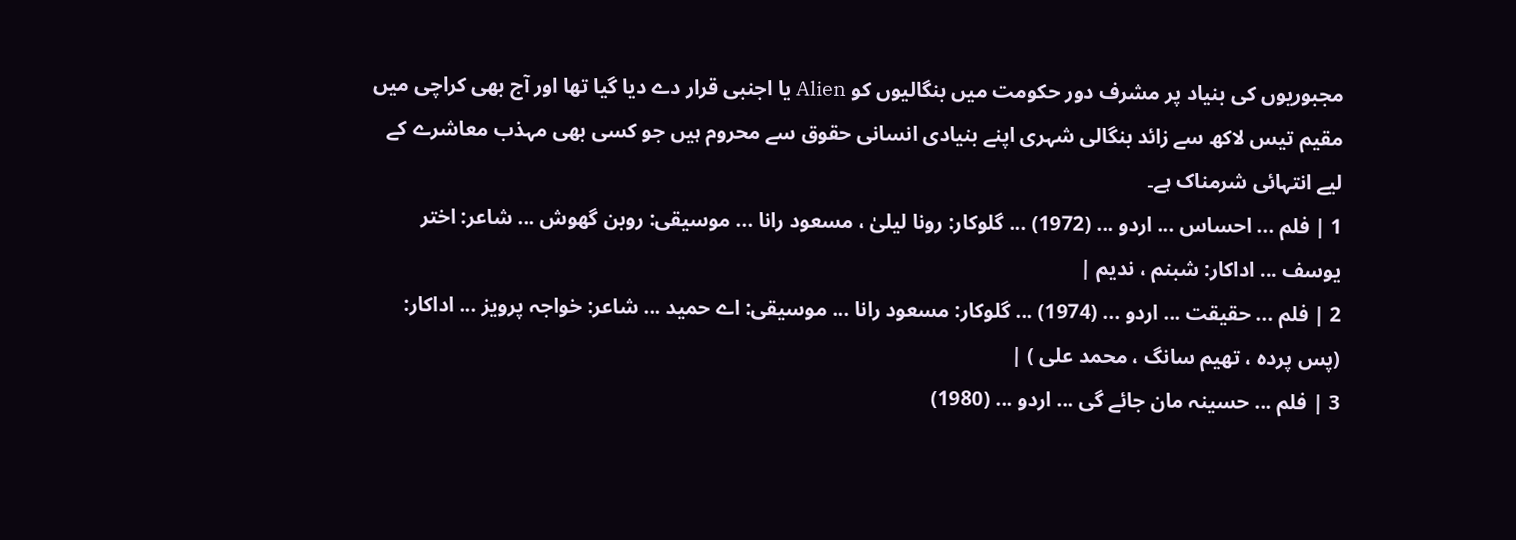مجبوریوں کی بنیاد پر مشرف دور حکومت میں بنگالیوں کو Alien یا اجنبی قرار دے دیا گیا تھا اور آج بھی کراچی میں مقیم تیس لاکھ سے زائد بنگالی شہری اپنے بنیادی انسانی حقوق سے محروم ہیں جو کسی بھی مہذب معاشرے کے لیے انتہائی شرمناک ہے۔
1 | فلم ... احساس ... اردو ... (1972) ... گلوکار: رونا لیلیٰ ، مسعود رانا ... موسیقی: روبن گھوش ... شاعر: اختر یوسف ... اداکار: شبنم ، ندیم |
2 | فلم ... حقیقت ... اردو ... (1974) ... گلوکار: مسعود رانا ... موسیقی: اے حمید ... شاعر: خواجہ پرویز ... اداکار: (پس پردہ ، تھیم سانگ ، محمد علی ) |
3 | فلم ... حسینہ مان جائے گی ... اردو ... (1980)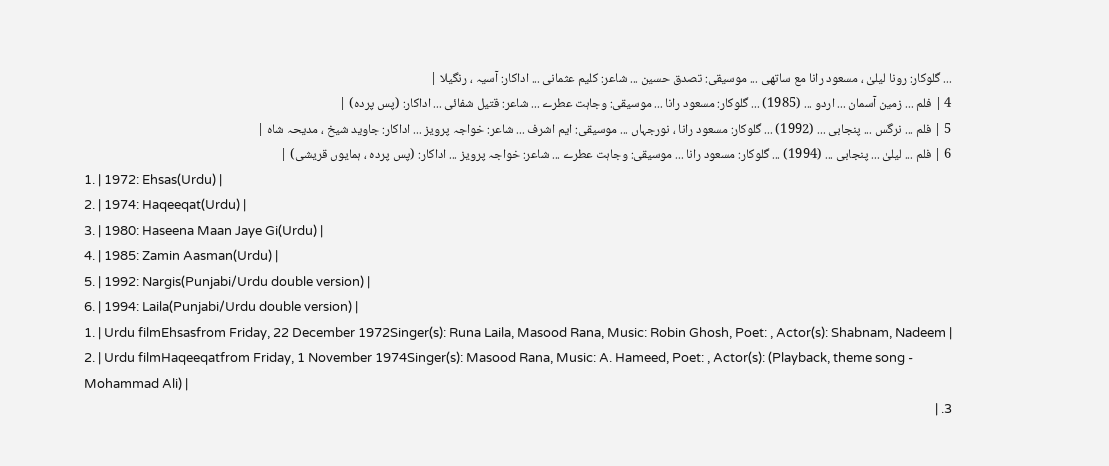... گلوکار: رونا لیلیٰ ، مسعود رانا مع ساتھی ... موسیقی: تصدق حسین ... شاعر: کلیم عثمانی ... اداکار: آسیہ ، رنگیلا |
4 | فلم ... زمین آسمان ... اردو ... (1985) ... گلوکار: مسعود رانا ... موسیقی: وجاہت عطرے ... شاعر: قتیل شفائی ... اداکار: (پس پردہ) |
5 | فلم ... نرگس ... پنجابی ... (1992) ... گلوکار: مسعود رانا ، نورجہاں ... موسیقی: ایم اشرف ... شاعر: خواجہ پرویز ... اداکار: جاوید شیخ ، مدیحہ شاہ |
6 | فلم ... لیلیٰ ... پنجابی ... (1994) ... گلوکار: مسعود رانا ... موسیقی: وجاہت عطرے ... شاعر: خواجہ پرویز ... اداکار: (پس پردہ ، ہمایوں قریشی) |
1. | 1972: Ehsas(Urdu) |
2. | 1974: Haqeeqat(Urdu) |
3. | 1980: Haseena Maan Jaye Gi(Urdu) |
4. | 1985: Zamin Aasman(Urdu) |
5. | 1992: Nargis(Punjabi/Urdu double version) |
6. | 1994: Laila(Punjabi/Urdu double version) |
1. | Urdu filmEhsasfrom Friday, 22 December 1972Singer(s): Runa Laila, Masood Rana, Music: Robin Ghosh, Poet: , Actor(s): Shabnam, Nadeem |
2. | Urdu filmHaqeeqatfrom Friday, 1 November 1974Singer(s): Masood Rana, Music: A. Hameed, Poet: , Actor(s): (Playback, theme song - Mohammad Ali) |
3. |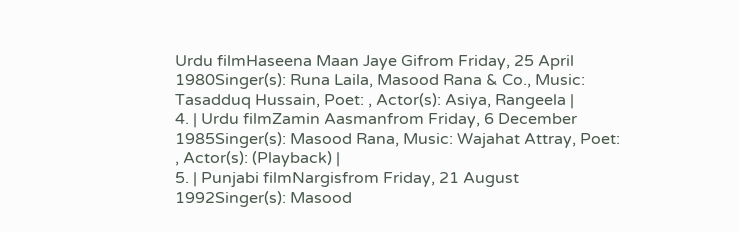Urdu filmHaseena Maan Jaye Gifrom Friday, 25 April 1980Singer(s): Runa Laila, Masood Rana & Co., Music: Tasadduq Hussain, Poet: , Actor(s): Asiya, Rangeela |
4. | Urdu filmZamin Aasmanfrom Friday, 6 December 1985Singer(s): Masood Rana, Music: Wajahat Attray, Poet: , Actor(s): (Playback) |
5. | Punjabi filmNargisfrom Friday, 21 August 1992Singer(s): Masood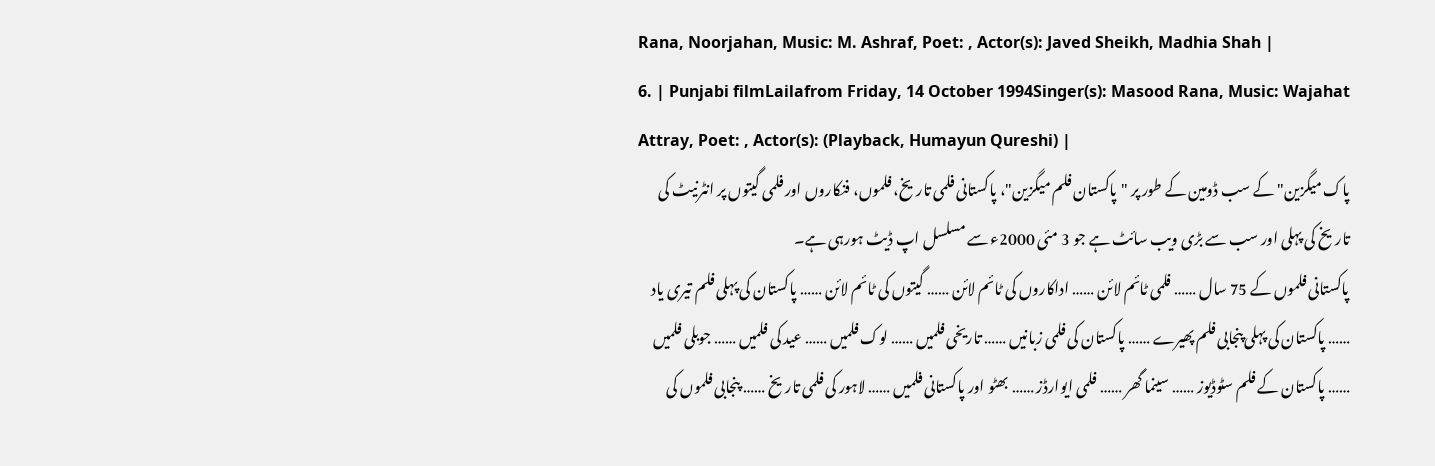Rana, Noorjahan, Music: M. Ashraf, Poet: , Actor(s): Javed Sheikh, Madhia Shah |
6. | Punjabi filmLailafrom Friday, 14 October 1994Singer(s): Masood Rana, Music: Wajahat Attray, Poet: , Actor(s): (Playback, Humayun Qureshi) |
پاک میگزین" کے سب ڈومین کے طور پر "پاکستان فلم میگزین"، پاکستانی فلمی تاریخ، فلموں، فنکاروں اور فلمی گیتوں پر انٹرنیٹ کی تاریخ کی پہلی اور سب سے بڑی ویب سائٹ ہے جو 3 مئی 2000ء سے مسلسل اپ ڈیٹ ہورہی ہے۔
پاکستانی فلموں کے 75 سال …… فلمی ٹائم لائن …… اداکاروں کی ٹائم لائن …… گیتوں کی ٹائم لائن …… پاکستان کی پہلی فلم تیری یاد …… پاکستان کی پہلی پنجابی فلم پھیرے …… پاکستان کی فلمی زبانیں …… تاریخی فلمیں …… لوک فلمیں …… عید کی فلمیں …… جوبلی فلمیں …… پاکستان کے فلم سٹوڈیوز …… سینما گھر …… فلمی ایوارڈز …… بھٹو اور پاکستانی فلمیں …… لاہور کی فلمی تاریخ …… پنجابی فلموں کی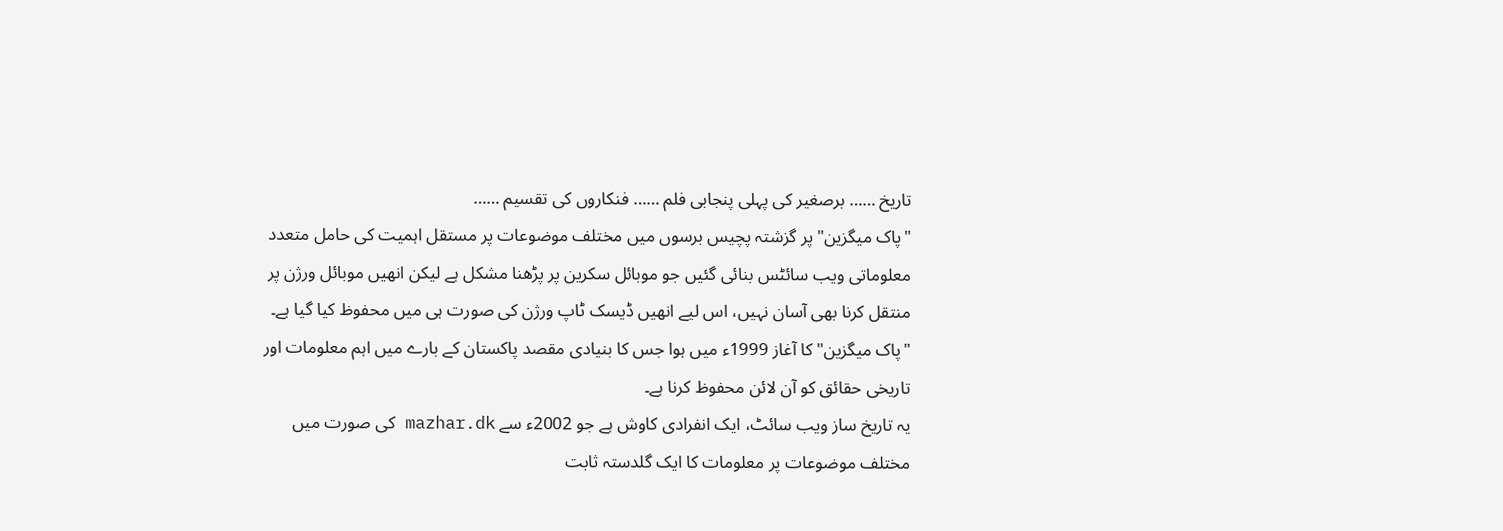تاریخ …… برصغیر کی پہلی پنجابی فلم …… فنکاروں کی تقسیم ……
"پاک میگزین" پر گزشتہ پچیس برسوں میں مختلف موضوعات پر مستقل اہمیت کی حامل متعدد معلوماتی ویب سائٹس بنائی گئیں جو موبائل سکرین پر پڑھنا مشکل ہے لیکن انھیں موبائل ورژن پر منتقل کرنا بھی آسان نہیں، اس لیے انھیں ڈیسک ٹاپ ورژن کی صورت ہی میں محفوظ کیا گیا ہے۔
"پاک میگزین" کا آغاز 1999ء میں ہوا جس کا بنیادی مقصد پاکستان کے بارے میں اہم معلومات اور تاریخی حقائق کو آن لائن محفوظ کرنا ہے۔
یہ تاریخ ساز ویب سائٹ، ایک انفرادی کاوش ہے جو 2002ء سے mazhar.dk کی صورت میں مختلف موضوعات پر معلومات کا ایک گلدستہ ثابت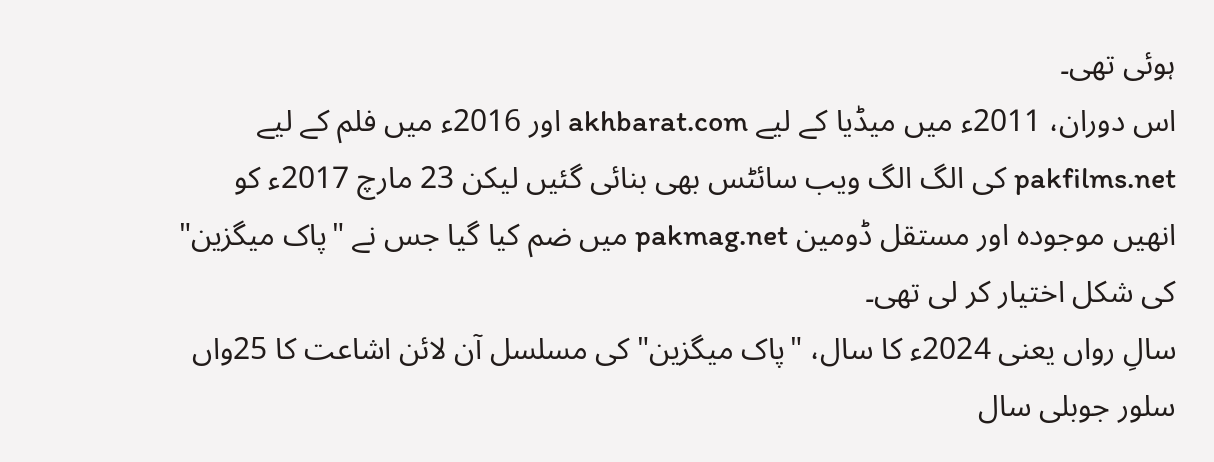ہوئی تھی۔
اس دوران، 2011ء میں میڈیا کے لیے akhbarat.com اور 2016ء میں فلم کے لیے pakfilms.net کی الگ الگ ویب سائٹس بھی بنائی گئیں لیکن 23 مارچ 2017ء کو انھیں موجودہ اور مستقل ڈومین pakmag.net میں ضم کیا گیا جس نے "پاک میگزین" کی شکل اختیار کر لی تھی۔
سالِ رواں یعنی 2024ء کا سال، "پاک میگزین" کی مسلسل آن لائن اشاعت کا 25واں سلور جوبلی سال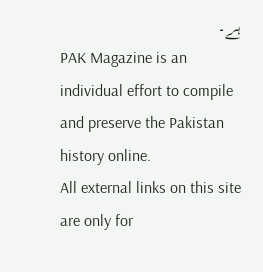ہے۔
PAK Magazine is an individual effort to compile and preserve the Pakistan history online.
All external links on this site are only for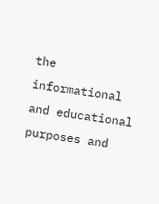the informational and educational purposes and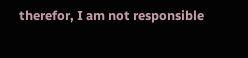therefor, I am not responsible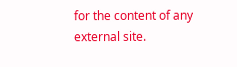for the content of any external site.